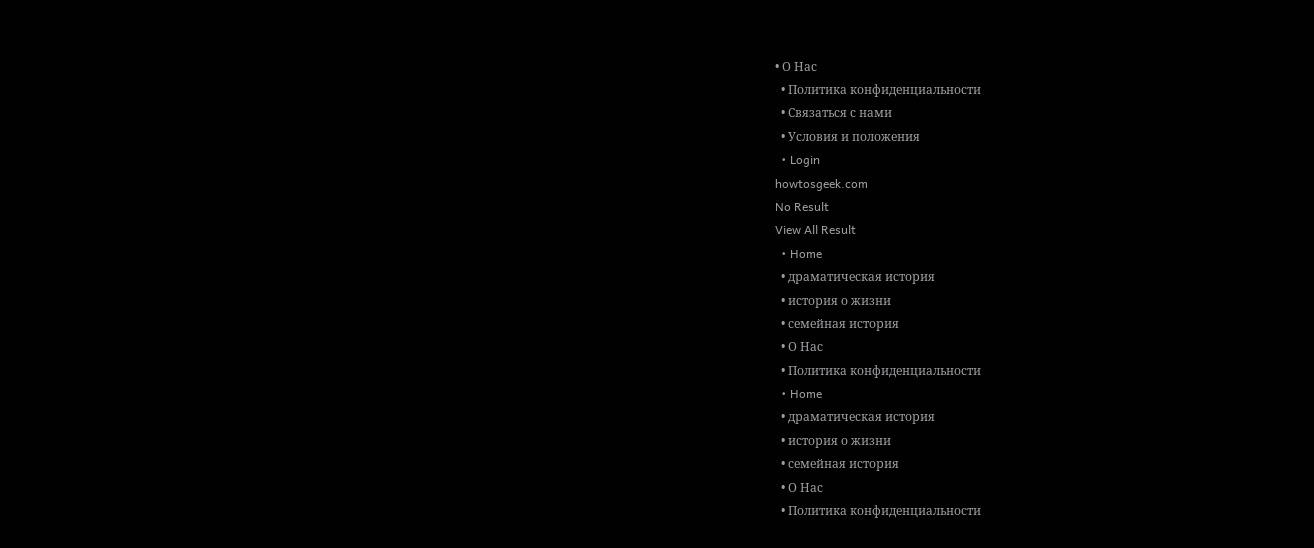• О Нас
  • Политика конфиденциальности
  • Связаться с нами
  • Условия и положения
  • Login
howtosgeek.com
No Result
View All Result
  • Home
  • драматическая история
  • история о жизни
  • семейная история
  • О Нас
  • Политика конфиденциальности
  • Home
  • драматическая история
  • история о жизни
  • семейная история
  • О Нас
  • Политика конфиденциальности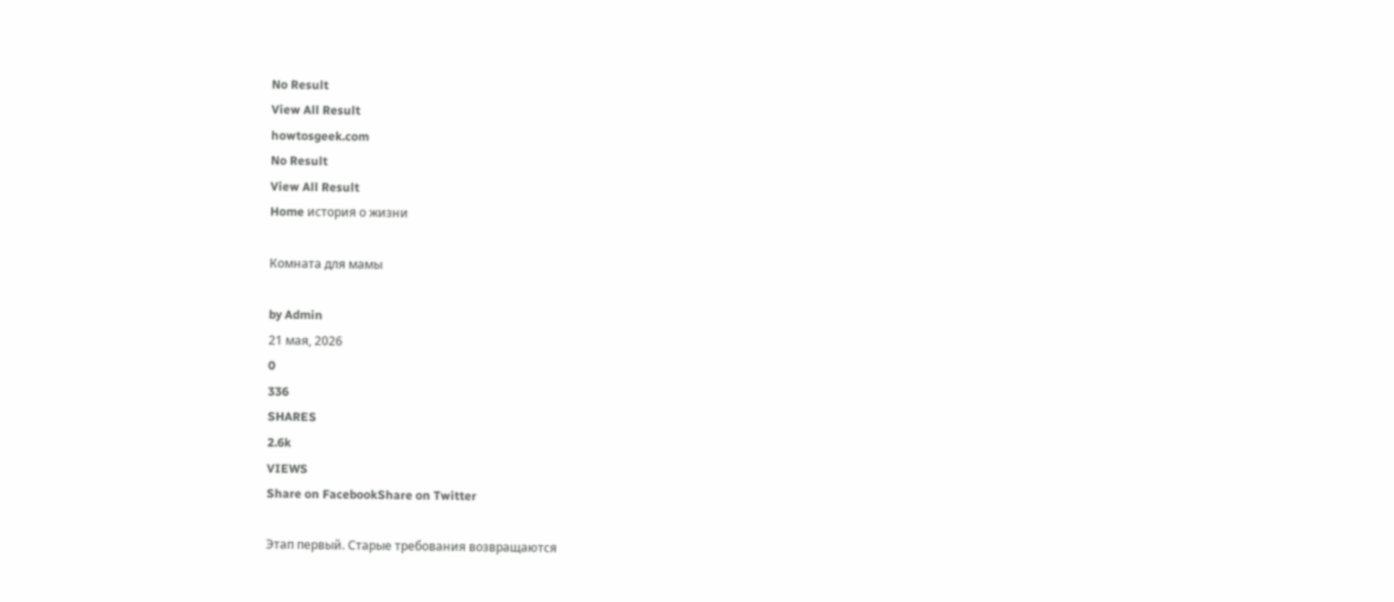No Result
View All Result
howtosgeek.com
No Result
View All Result
Home история о жизни

Комната для мамы

by Admin
21 мая, 2026
0
336
SHARES
2.6k
VIEWS
Share on FacebookShare on Twitter

Этап первый. Старые требования возвращаются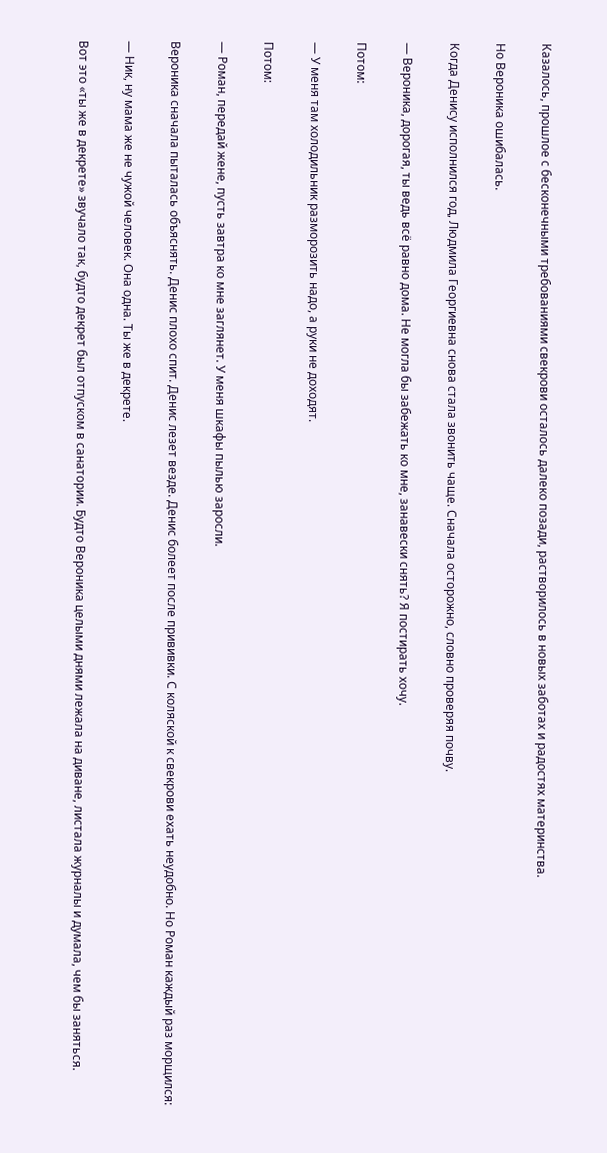Казалось, прошлое с бесконечными требованиями свекрови осталось далеко позади, растворилось в новых заботах и радостях материнства.

Но Вероника ошибалась.

Когда Денису исполнился год, Людмила Георгиевна снова стала звонить чаще. Сначала осторожно, словно проверяя почву.

— Вероника, дорогая, ты ведь всё равно дома. Не могла бы забежать ко мне, занавески снять? Я постирать хочу.

Потом:

— У меня там холодильник разморозить надо, а руки не доходят.

Потом:

— Роман, передай жене, пусть завтра ко мне заглянет. У меня шкафы пылью заросли.

Вероника сначала пыталась объяснять. Денис плохо спит. Денис лезет везде. Денис болеет после прививки. С коляской к свекрови ехать неудобно. Но Роман каждый раз морщился:

— Ник, ну мама же не чужой человек. Она одна. Ты же в декрете.

Вот это «ты же в декрете» звучало так, будто декрет был отпуском в санатории. Будто Вероника целыми днями лежала на диване, листала журналы и думала, чем бы заняться.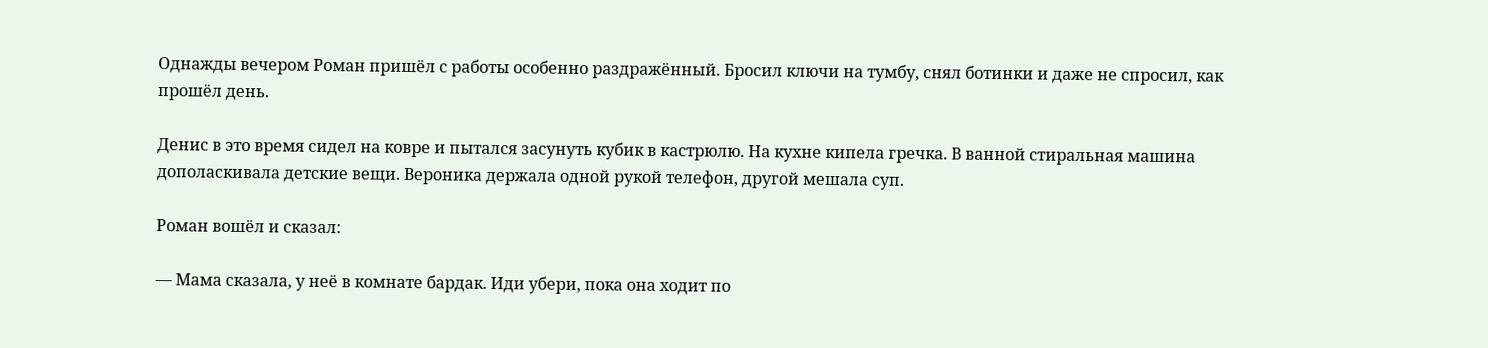Однажды вечером Роман пришёл с работы особенно раздражённый. Бросил ключи на тумбу, снял ботинки и даже не спросил, как прошёл день.

Денис в это время сидел на ковре и пытался засунуть кубик в кастрюлю. На кухне кипела гречка. В ванной стиральная машина дополаскивала детские вещи. Вероника держала одной рукой телефон, другой мешала суп.

Роман вошёл и сказал:

— Мама сказала, у неё в комнате бардак. Иди убери, пока она ходит по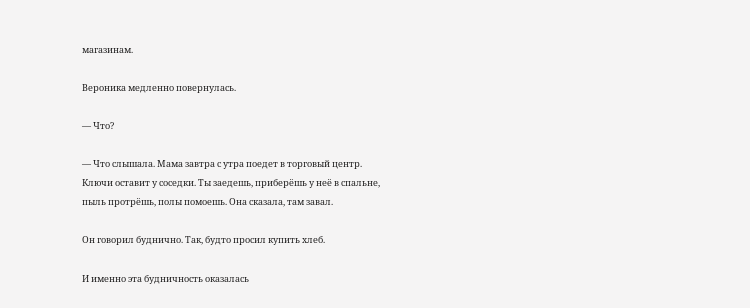магазинам.

Вероника медленно повернулась.

— Что?

— Что слышала. Мама завтра с утра поедет в торговый центр. Ключи оставит у соседки. Ты заедешь, приберёшь у неё в спальне, пыль протрёшь, полы помоешь. Она сказала, там завал.

Он говорил буднично. Так, будто просил купить хлеб.

И именно эта будничность оказалась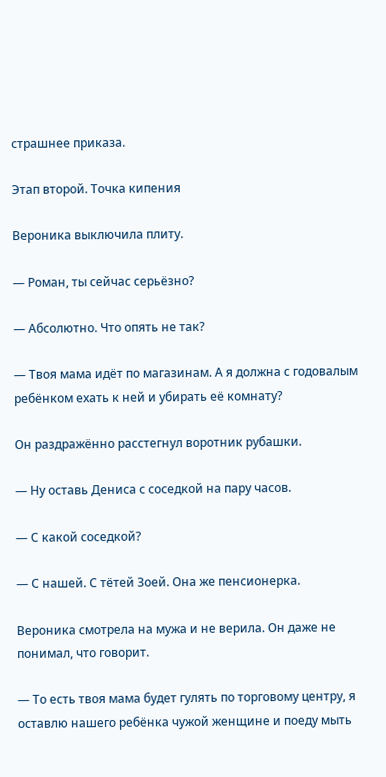страшнее приказа.

Этап второй. Точка кипения

Вероника выключила плиту.

— Роман, ты сейчас серьёзно?

— Абсолютно. Что опять не так?

— Твоя мама идёт по магазинам. А я должна с годовалым ребёнком ехать к ней и убирать её комнату?

Он раздражённо расстегнул воротник рубашки.

— Ну оставь Дениса с соседкой на пару часов.

— С какой соседкой?

— С нашей. С тётей Зоей. Она же пенсионерка.

Вероника смотрела на мужа и не верила. Он даже не понимал, что говорит.

— То есть твоя мама будет гулять по торговому центру, я оставлю нашего ребёнка чужой женщине и поеду мыть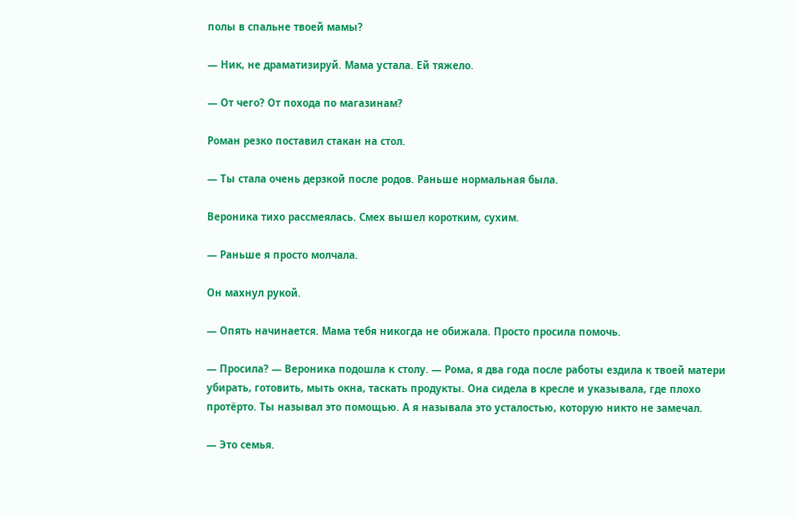полы в спальне твоей мамы?

— Ник, не драматизируй. Мама устала. Ей тяжело.

— От чего? От похода по магазинам?

Роман резко поставил стакан на стол.

— Ты стала очень дерзкой после родов. Раньше нормальная была.

Вероника тихо рассмеялась. Смех вышел коротким, сухим.

— Раньше я просто молчала.

Он махнул рукой.

— Опять начинается. Мама тебя никогда не обижала. Просто просила помочь.

— Просила? — Вероника подошла к столу. — Рома, я два года после работы ездила к твоей матери убирать, готовить, мыть окна, таскать продукты. Она сидела в кресле и указывала, где плохо протёрто. Ты называл это помощью. А я называла это усталостью, которую никто не замечал.

— Это семья.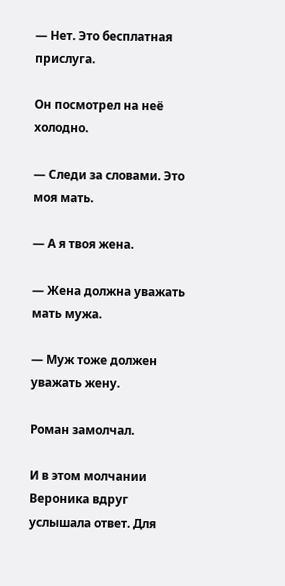— Нет. Это бесплатная прислуга.

Он посмотрел на неё холодно.

— Следи за словами. Это моя мать.

— А я твоя жена.

— Жена должна уважать мать мужа.

— Муж тоже должен уважать жену.

Роман замолчал.

И в этом молчании Вероника вдруг услышала ответ. Для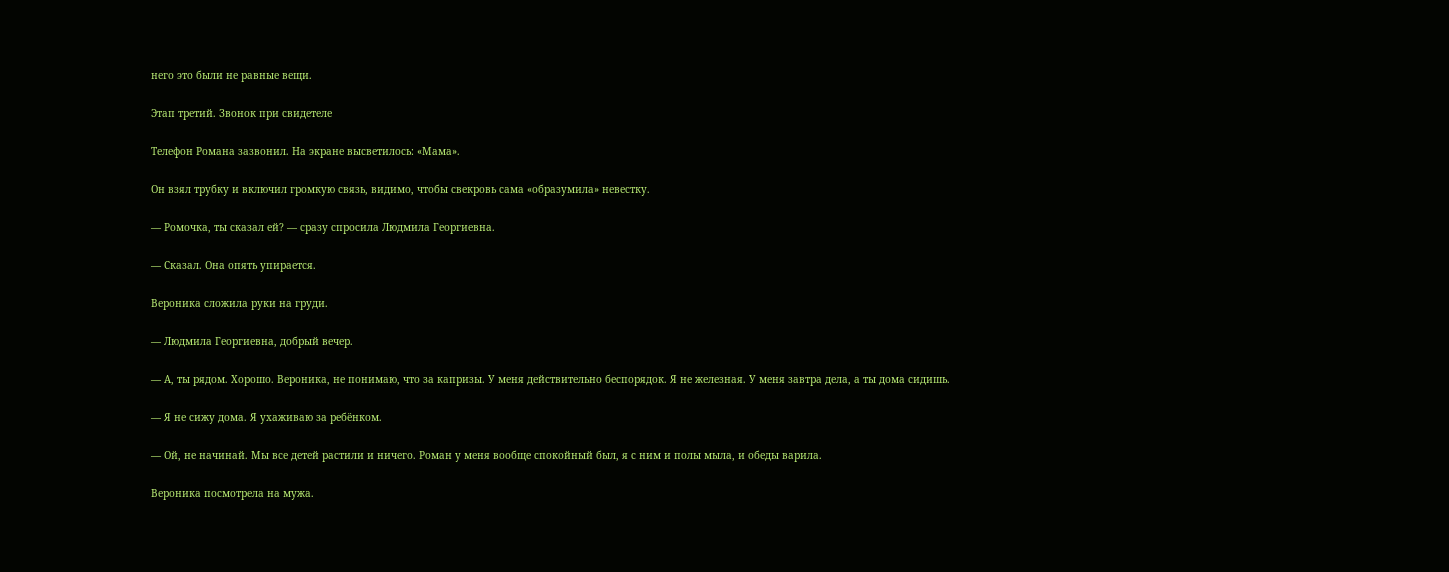него это были не равные вещи.

Этап третий. Звонок при свидетеле

Телефон Романа зазвонил. На экране высветилось: «Мама».

Он взял трубку и включил громкую связь, видимо, чтобы свекровь сама «образумила» невестку.

— Ромочка, ты сказал ей? — сразу спросила Людмила Георгиевна.

— Сказал. Она опять упирается.

Вероника сложила руки на груди.

— Людмила Георгиевна, добрый вечер.

— А, ты рядом. Хорошо. Вероника, не понимаю, что за капризы. У меня действительно беспорядок. Я не железная. У меня завтра дела, а ты дома сидишь.

— Я не сижу дома. Я ухаживаю за ребёнком.

— Ой, не начинай. Мы все детей растили и ничего. Роман у меня вообще спокойный был, я с ним и полы мыла, и обеды варила.

Вероника посмотрела на мужа.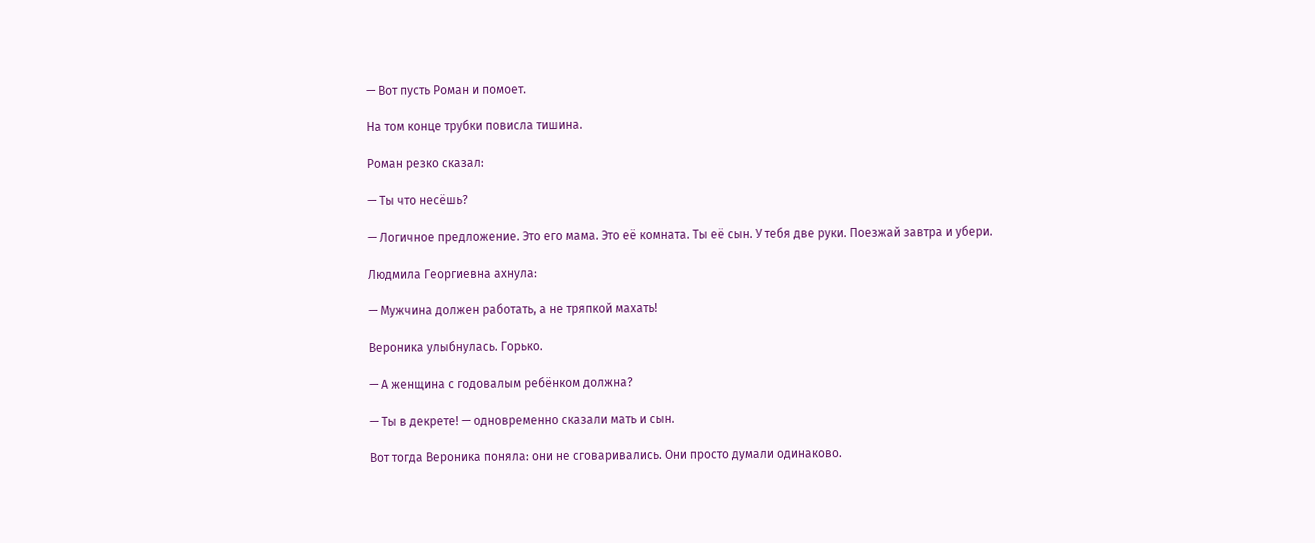— Вот пусть Роман и помоет.

На том конце трубки повисла тишина.

Роман резко сказал:

— Ты что несёшь?

— Логичное предложение. Это его мама. Это её комната. Ты её сын. У тебя две руки. Поезжай завтра и убери.

Людмила Георгиевна ахнула:

— Мужчина должен работать, а не тряпкой махать!

Вероника улыбнулась. Горько.

— А женщина с годовалым ребёнком должна?

— Ты в декрете! — одновременно сказали мать и сын.

Вот тогда Вероника поняла: они не сговаривались. Они просто думали одинаково.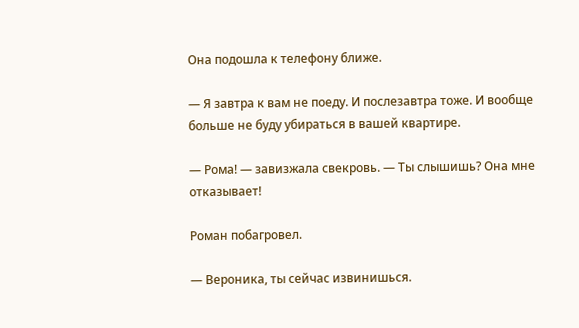Она подошла к телефону ближе.

— Я завтра к вам не поеду. И послезавтра тоже. И вообще больше не буду убираться в вашей квартире.

— Рома! — завизжала свекровь. — Ты слышишь? Она мне отказывает!

Роман побагровел.

— Вероника, ты сейчас извинишься.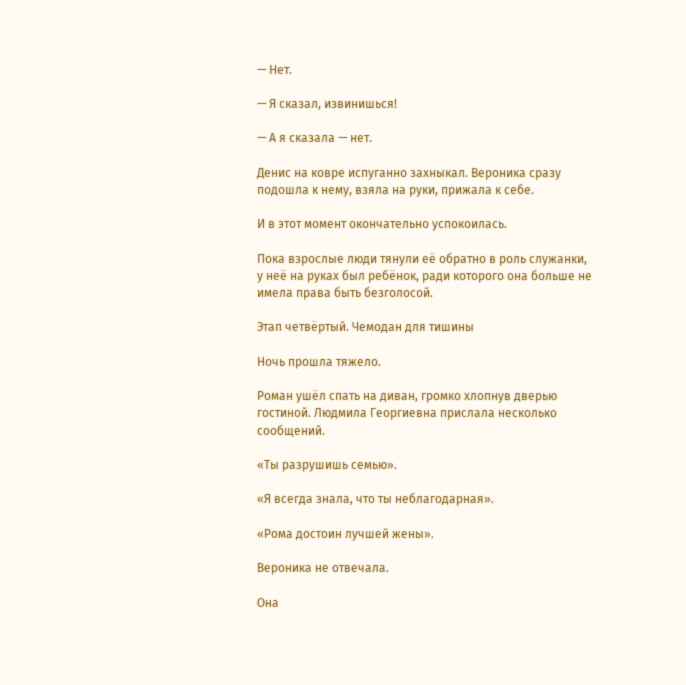— Нет.

— Я сказал, извинишься!

— А я сказала — нет.

Денис на ковре испуганно захныкал. Вероника сразу подошла к нему, взяла на руки, прижала к себе.

И в этот момент окончательно успокоилась.

Пока взрослые люди тянули её обратно в роль служанки, у неё на руках был ребёнок, ради которого она больше не имела права быть безголосой.

Этап четвёртый. Чемодан для тишины

Ночь прошла тяжело.

Роман ушёл спать на диван, громко хлопнув дверью гостиной. Людмила Георгиевна прислала несколько сообщений.

«Ты разрушишь семью».

«Я всегда знала, что ты неблагодарная».

«Рома достоин лучшей жены».

Вероника не отвечала.

Она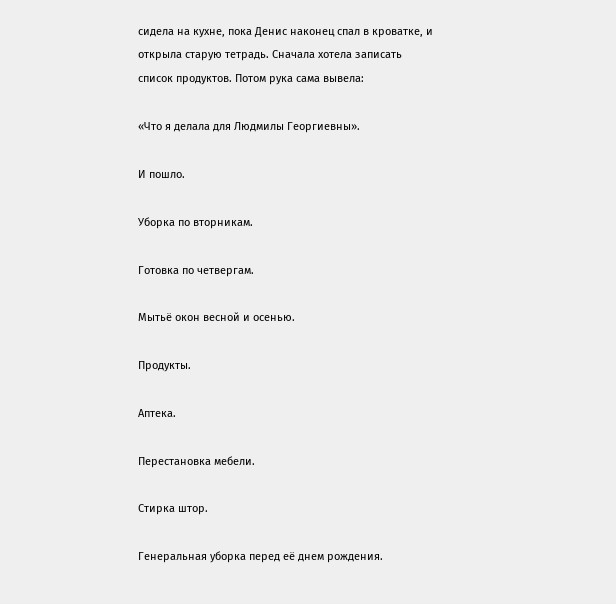сидела на кухне, пока Денис наконец спал в кроватке, и открыла старую тетрадь. Сначала хотела записать список продуктов. Потом рука сама вывела:

«Что я делала для Людмилы Георгиевны».

И пошло.

Уборка по вторникам.

Готовка по четвергам.

Мытьё окон весной и осенью.

Продукты.

Аптека.

Перестановка мебели.

Стирка штор.

Генеральная уборка перед её днем рождения.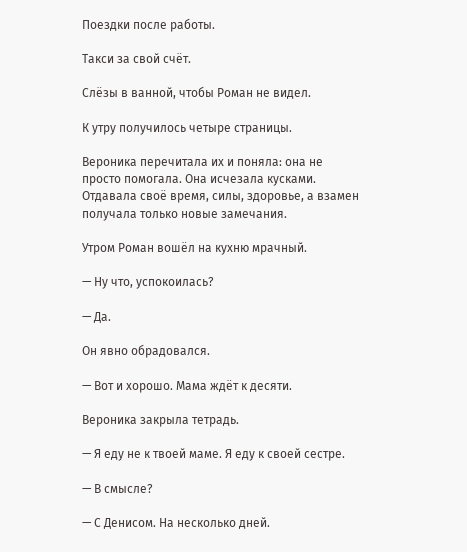Поездки после работы.

Такси за свой счёт.

Слёзы в ванной, чтобы Роман не видел.

К утру получилось четыре страницы.

Вероника перечитала их и поняла: она не просто помогала. Она исчезала кусками. Отдавала своё время, силы, здоровье, а взамен получала только новые замечания.

Утром Роман вошёл на кухню мрачный.

— Ну что, успокоилась?

— Да.

Он явно обрадовался.

— Вот и хорошо. Мама ждёт к десяти.

Вероника закрыла тетрадь.

— Я еду не к твоей маме. Я еду к своей сестре.

— В смысле?

— С Денисом. На несколько дней.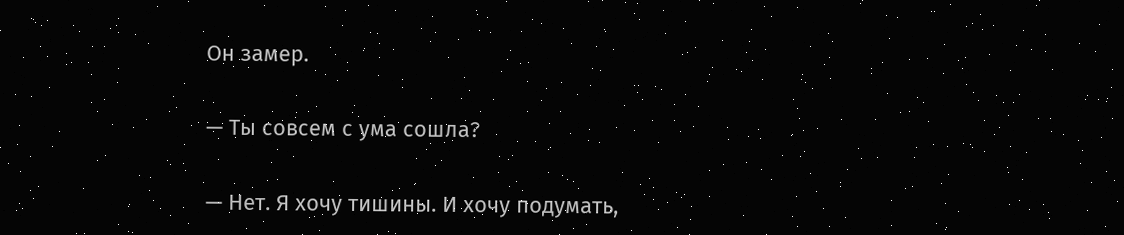Он замер.

— Ты совсем с ума сошла?

— Нет. Я хочу тишины. И хочу подумать,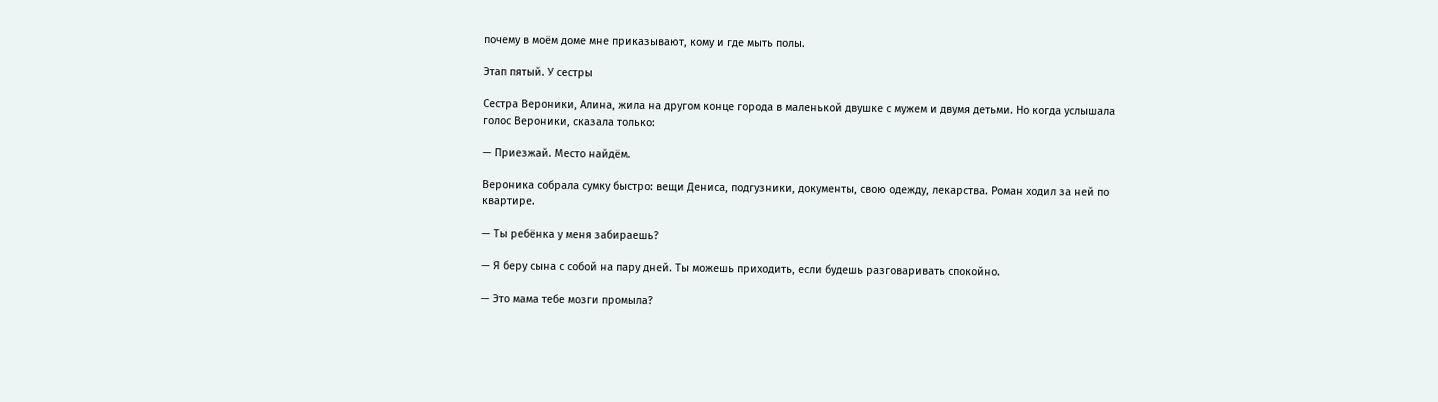почему в моём доме мне приказывают, кому и где мыть полы.

Этап пятый. У сестры

Сестра Вероники, Алина, жила на другом конце города в маленькой двушке с мужем и двумя детьми. Но когда услышала голос Вероники, сказала только:

— Приезжай. Место найдём.

Вероника собрала сумку быстро: вещи Дениса, подгузники, документы, свою одежду, лекарства. Роман ходил за ней по квартире.

— Ты ребёнка у меня забираешь?

— Я беру сына с собой на пару дней. Ты можешь приходить, если будешь разговаривать спокойно.

— Это мама тебе мозги промыла?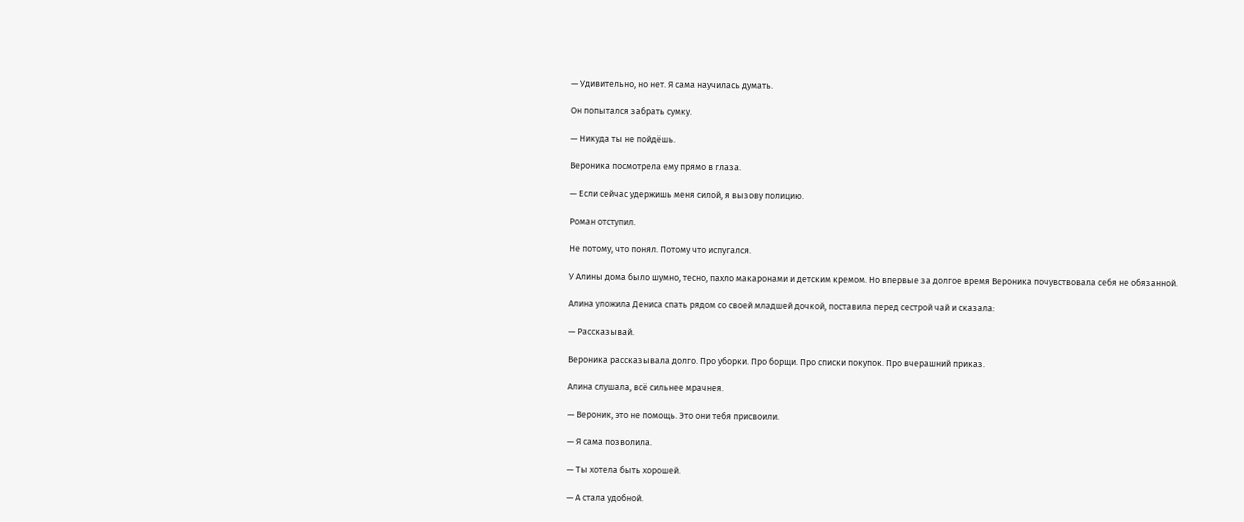— Удивительно, но нет. Я сама научилась думать.

Он попытался забрать сумку.

— Никуда ты не пойдёшь.

Вероника посмотрела ему прямо в глаза.

— Если сейчас удержишь меня силой, я вызову полицию.

Роман отступил.

Не потому, что понял. Потому что испугался.

У Алины дома было шумно, тесно, пахло макаронами и детским кремом. Но впервые за долгое время Вероника почувствовала себя не обязанной.

Алина уложила Дениса спать рядом со своей младшей дочкой, поставила перед сестрой чай и сказала:

— Рассказывай.

Вероника рассказывала долго. Про уборки. Про борщи. Про списки покупок. Про вчерашний приказ.

Алина слушала, всё сильнее мрачнея.

— Вероник, это не помощь. Это они тебя присвоили.

— Я сама позволила.

— Ты хотела быть хорошей.

— А стала удобной.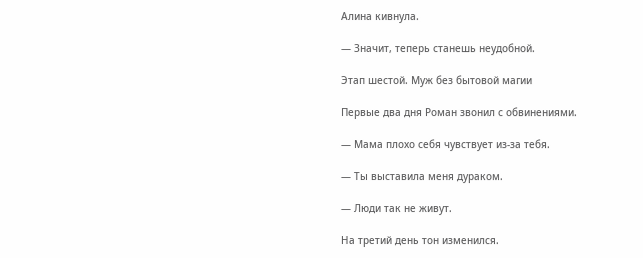Алина кивнула.

— Значит, теперь станешь неудобной.

Этап шестой. Муж без бытовой магии

Первые два дня Роман звонил с обвинениями.

— Мама плохо себя чувствует из-за тебя.

— Ты выставила меня дураком.

— Люди так не живут.

На третий день тон изменился.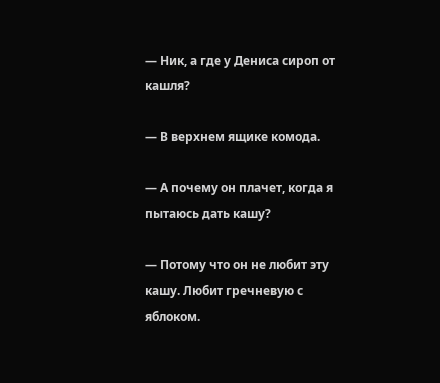— Ник, а где у Дениса сироп от кашля?

— В верхнем ящике комода.

— А почему он плачет, когда я пытаюсь дать кашу?

— Потому что он не любит эту кашу. Любит гречневую с яблоком.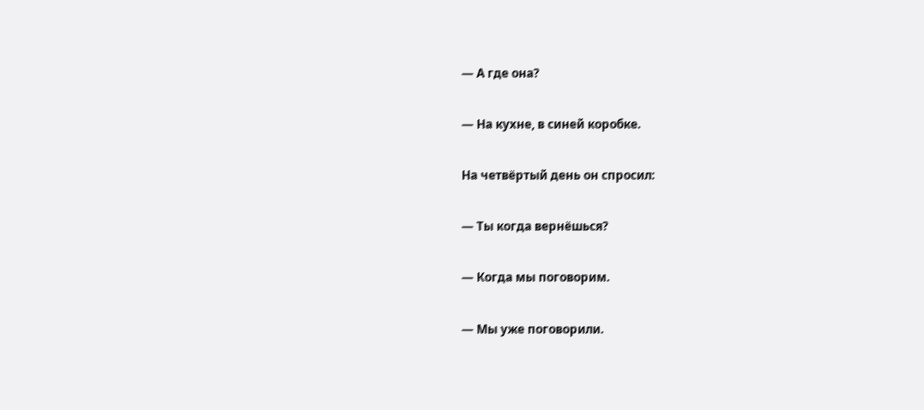— А где она?

— На кухне, в синей коробке.

На четвёртый день он спросил:

— Ты когда вернёшься?

— Когда мы поговорим.

— Мы уже поговорили.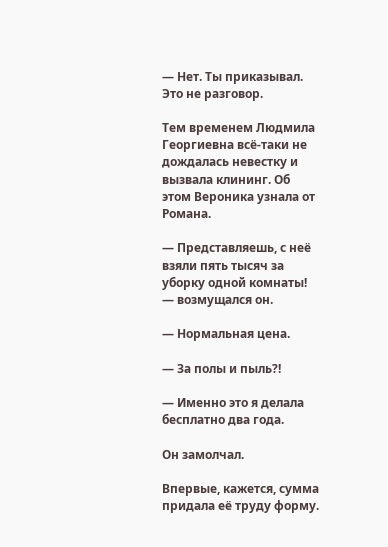— Нет. Ты приказывал. Это не разговор.

Тем временем Людмила Георгиевна всё-таки не дождалась невестку и вызвала клининг. Об этом Вероника узнала от Романа.

— Представляешь, с неё взяли пять тысяч за уборку одной комнаты! — возмущался он.

— Нормальная цена.

— За полы и пыль?!

— Именно это я делала бесплатно два года.

Он замолчал.

Впервые, кажется, сумма придала её труду форму.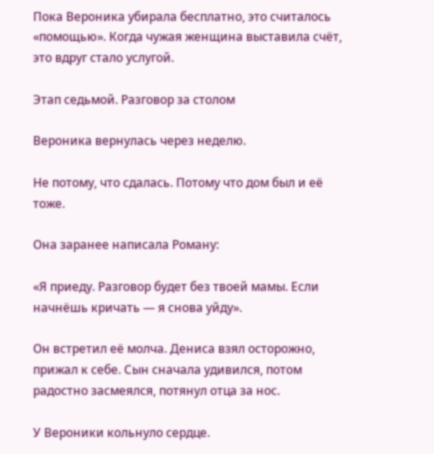Пока Вероника убирала бесплатно, это считалось «помощью». Когда чужая женщина выставила счёт, это вдруг стало услугой.

Этап седьмой. Разговор за столом

Вероника вернулась через неделю.

Не потому, что сдалась. Потому что дом был и её тоже.

Она заранее написала Роману:

«Я приеду. Разговор будет без твоей мамы. Если начнёшь кричать — я снова уйду».

Он встретил её молча. Дениса взял осторожно, прижал к себе. Сын сначала удивился, потом радостно засмеялся, потянул отца за нос.

У Вероники кольнуло сердце.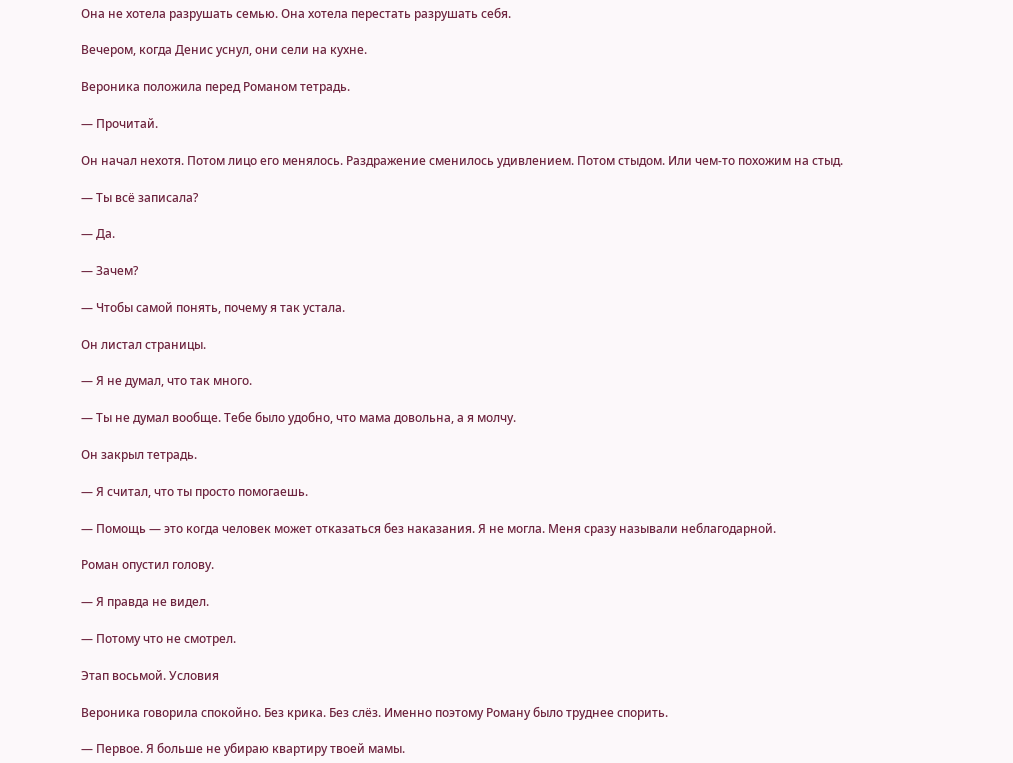Она не хотела разрушать семью. Она хотела перестать разрушать себя.

Вечером, когда Денис уснул, они сели на кухне.

Вероника положила перед Романом тетрадь.

— Прочитай.

Он начал нехотя. Потом лицо его менялось. Раздражение сменилось удивлением. Потом стыдом. Или чем-то похожим на стыд.

— Ты всё записала?

— Да.

— Зачем?

— Чтобы самой понять, почему я так устала.

Он листал страницы.

— Я не думал, что так много.

— Ты не думал вообще. Тебе было удобно, что мама довольна, а я молчу.

Он закрыл тетрадь.

— Я считал, что ты просто помогаешь.

— Помощь — это когда человек может отказаться без наказания. Я не могла. Меня сразу называли неблагодарной.

Роман опустил голову.

— Я правда не видел.

— Потому что не смотрел.

Этап восьмой. Условия

Вероника говорила спокойно. Без крика. Без слёз. Именно поэтому Роману было труднее спорить.

— Первое. Я больше не убираю квартиру твоей мамы.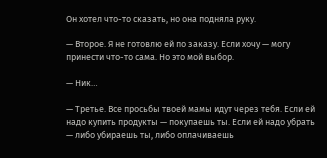Он хотел что-то сказать, но она подняла руку.

— Второе. Я не готовлю ей по заказу. Если хочу — могу принести что-то сама. Но это мой выбор.

— Ник…

— Третье. Все просьбы твоей мамы идут через тебя. Если ей надо купить продукты — покупаешь ты. Если ей надо убрать — либо убираешь ты, либо оплачиваешь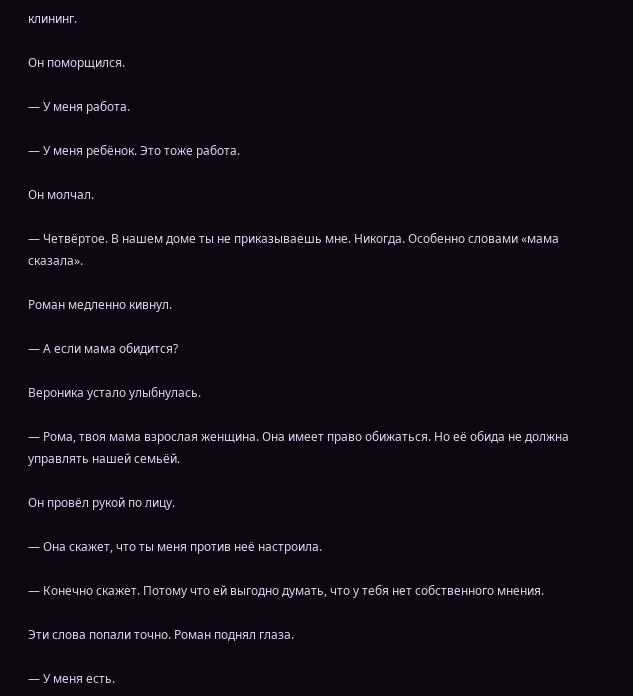клининг.

Он поморщился.

— У меня работа.

— У меня ребёнок. Это тоже работа.

Он молчал.

— Четвёртое. В нашем доме ты не приказываешь мне. Никогда. Особенно словами «мама сказала».

Роман медленно кивнул.

— А если мама обидится?

Вероника устало улыбнулась.

— Рома, твоя мама взрослая женщина. Она имеет право обижаться. Но её обида не должна управлять нашей семьёй.

Он провёл рукой по лицу.

— Она скажет, что ты меня против неё настроила.

— Конечно скажет. Потому что ей выгодно думать, что у тебя нет собственного мнения.

Эти слова попали точно. Роман поднял глаза.

— У меня есть.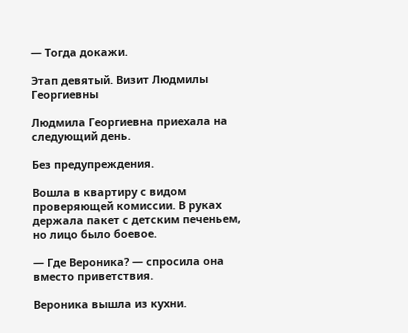— Тогда докажи.

Этап девятый. Визит Людмилы Георгиевны

Людмила Георгиевна приехала на следующий день.

Без предупреждения.

Вошла в квартиру с видом проверяющей комиссии. В руках держала пакет с детским печеньем, но лицо было боевое.

— Где Вероника? — спросила она вместо приветствия.

Вероника вышла из кухни.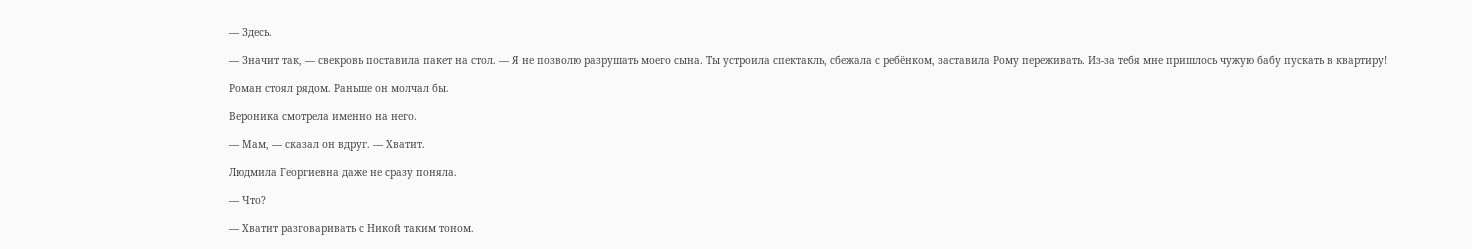— Здесь.

— Значит так, — свекровь поставила пакет на стол. — Я не позволю разрушать моего сына. Ты устроила спектакль, сбежала с ребёнком, заставила Рому переживать. Из-за тебя мне пришлось чужую бабу пускать в квартиру!

Роман стоял рядом. Раньше он молчал бы.

Вероника смотрела именно на него.

— Мам, — сказал он вдруг. — Хватит.

Людмила Георгиевна даже не сразу поняла.

— Что?

— Хватит разговаривать с Никой таким тоном.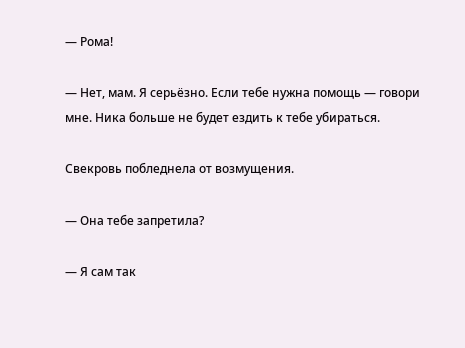— Рома!

— Нет, мам. Я серьёзно. Если тебе нужна помощь — говори мне. Ника больше не будет ездить к тебе убираться.

Свекровь побледнела от возмущения.

— Она тебе запретила?

— Я сам так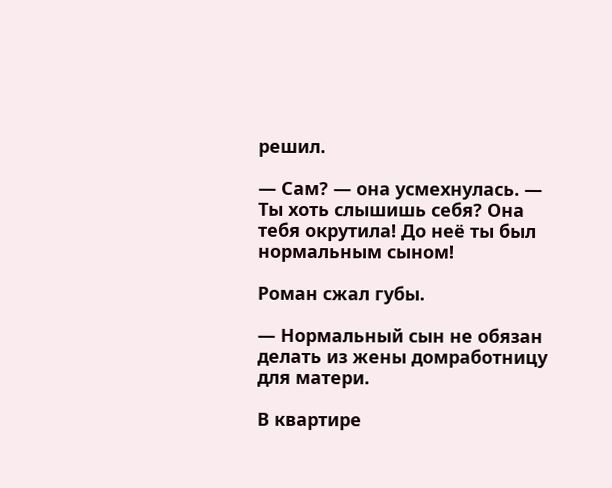решил.

— Сам? — она усмехнулась. — Ты хоть слышишь себя? Она тебя окрутила! До неё ты был нормальным сыном!

Роман сжал губы.

— Нормальный сын не обязан делать из жены домработницу для матери.

В квартире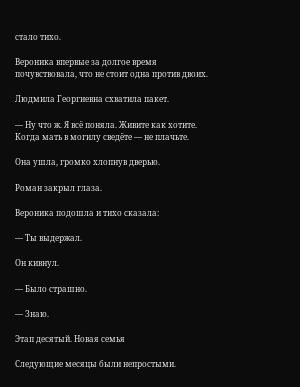стало тихо.

Вероника впервые за долгое время почувствовала, что не стоит одна против двоих.

Людмила Георгиевна схватила пакет.

— Ну что ж. Я всё поняла. Живите как хотите. Когда мать в могилу сведёте — не плачьте.

Она ушла, громко хлопнув дверью.

Роман закрыл глаза.

Вероника подошла и тихо сказала:

— Ты выдержал.

Он кивнул.

— Было страшно.

— Знаю.

Этап десятый. Новая семья

Следующие месяцы были непростыми.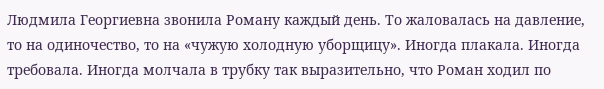Людмила Георгиевна звонила Роману каждый день. То жаловалась на давление, то на одиночество, то на «чужую холодную уборщицу». Иногда плакала. Иногда требовала. Иногда молчала в трубку так выразительно, что Роман ходил по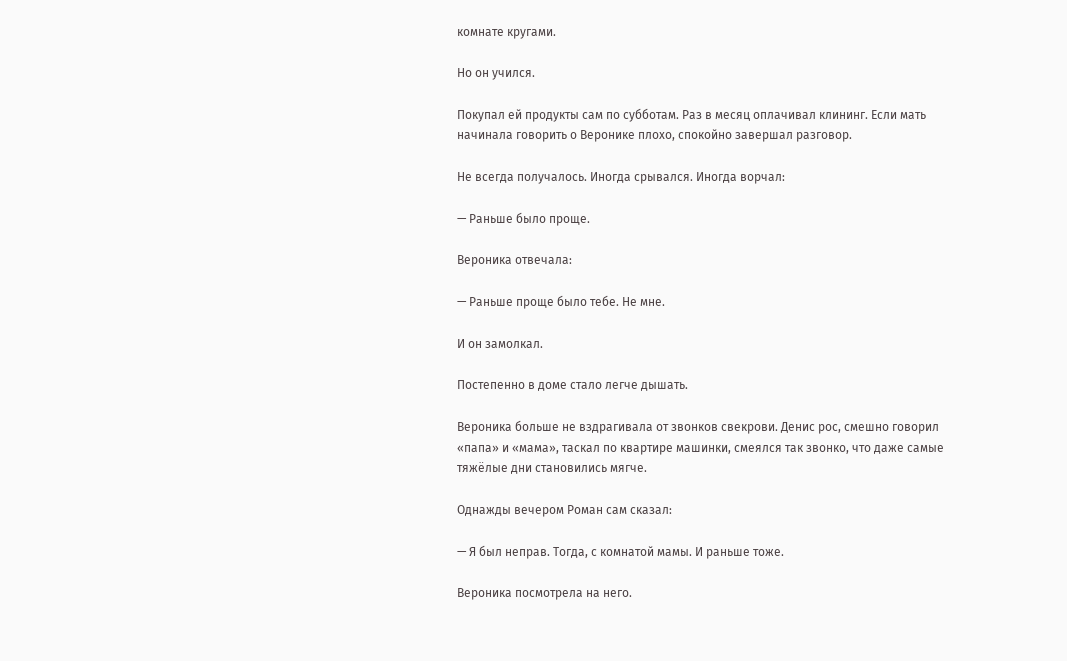комнате кругами.

Но он учился.

Покупал ей продукты сам по субботам. Раз в месяц оплачивал клининг. Если мать начинала говорить о Веронике плохо, спокойно завершал разговор.

Не всегда получалось. Иногда срывался. Иногда ворчал:

— Раньше было проще.

Вероника отвечала:

— Раньше проще было тебе. Не мне.

И он замолкал.

Постепенно в доме стало легче дышать.

Вероника больше не вздрагивала от звонков свекрови. Денис рос, смешно говорил «папа» и «мама», таскал по квартире машинки, смеялся так звонко, что даже самые тяжёлые дни становились мягче.

Однажды вечером Роман сам сказал:

— Я был неправ. Тогда, с комнатой мамы. И раньше тоже.

Вероника посмотрела на него.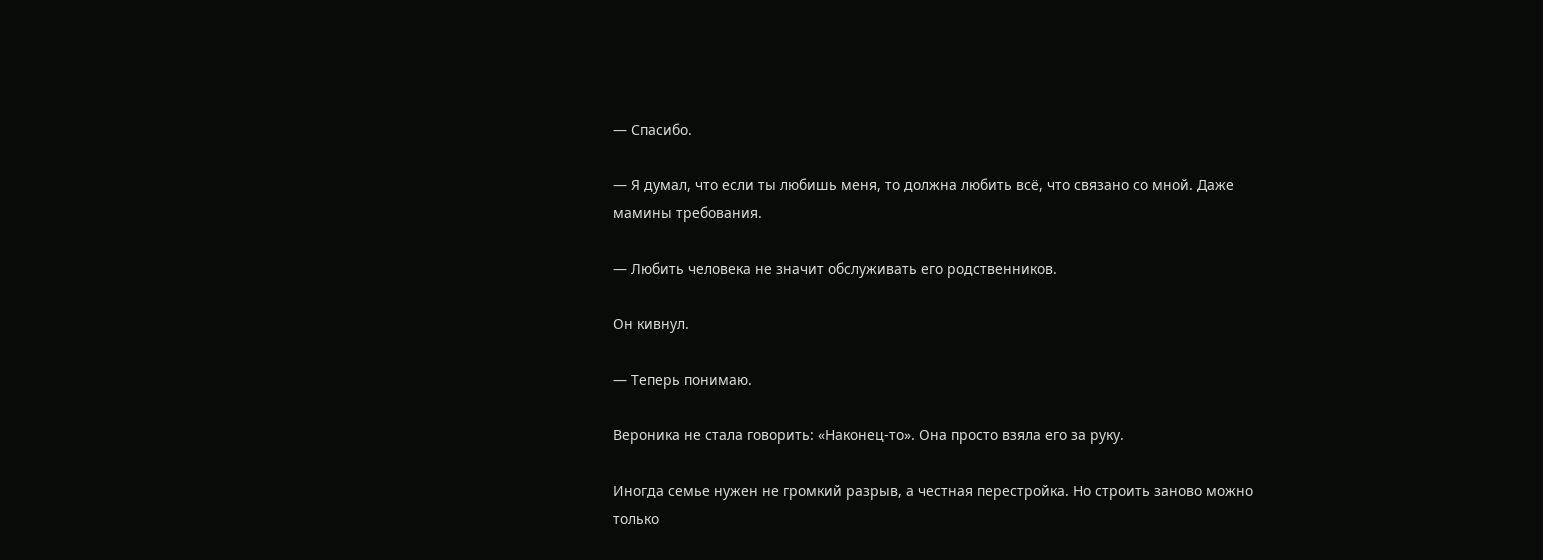— Спасибо.

— Я думал, что если ты любишь меня, то должна любить всё, что связано со мной. Даже мамины требования.

— Любить человека не значит обслуживать его родственников.

Он кивнул.

— Теперь понимаю.

Вероника не стала говорить: «Наконец-то». Она просто взяла его за руку.

Иногда семье нужен не громкий разрыв, а честная перестройка. Но строить заново можно только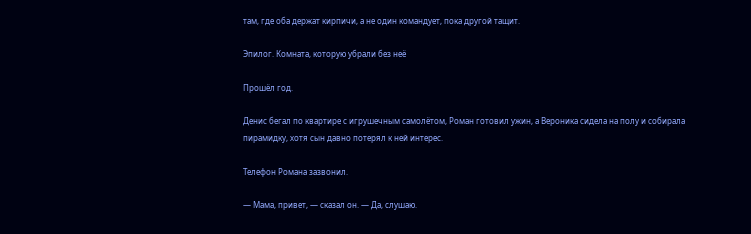там, где оба держат кирпичи, а не один командует, пока другой тащит.

Эпилог. Комната, которую убрали без неё

Прошёл год.

Денис бегал по квартире с игрушечным самолётом, Роман готовил ужин, а Вероника сидела на полу и собирала пирамидку, хотя сын давно потерял к ней интерес.

Телефон Романа зазвонил.

— Мама, привет, — сказал он. — Да, слушаю.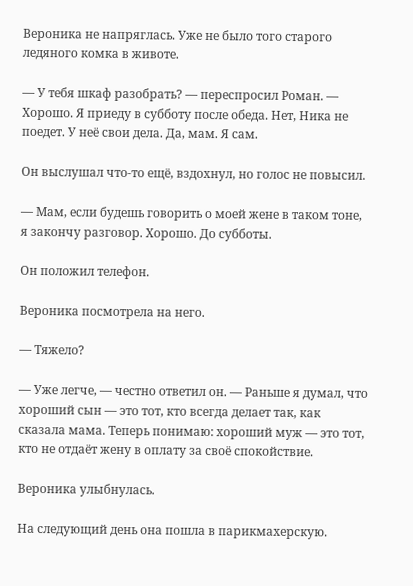Вероника не напряглась. Уже не было того старого ледяного комка в животе.

— У тебя шкаф разобрать? — переспросил Роман. — Хорошо. Я приеду в субботу после обеда. Нет, Ника не поедет. У неё свои дела. Да, мам. Я сам.

Он выслушал что-то ещё, вздохнул, но голос не повысил.

— Мам, если будешь говорить о моей жене в таком тоне, я закончу разговор. Хорошо. До субботы.

Он положил телефон.

Вероника посмотрела на него.

— Тяжело?

— Уже легче, — честно ответил он. — Раньше я думал, что хороший сын — это тот, кто всегда делает так, как сказала мама. Теперь понимаю: хороший муж — это тот, кто не отдаёт жену в оплату за своё спокойствие.

Вероника улыбнулась.

На следующий день она пошла в парикмахерскую.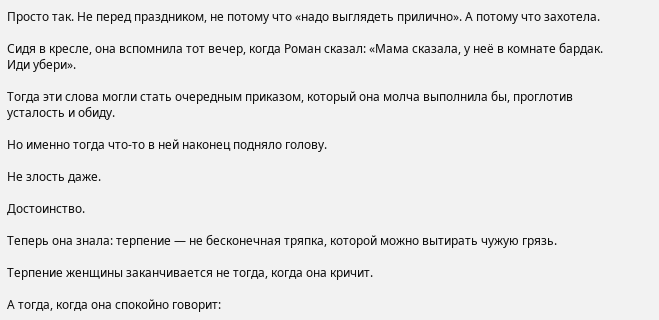Просто так. Не перед праздником, не потому что «надо выглядеть прилично». А потому что захотела.

Сидя в кресле, она вспомнила тот вечер, когда Роман сказал: «Мама сказала, у неё в комнате бардак. Иди убери».

Тогда эти слова могли стать очередным приказом, который она молча выполнила бы, проглотив усталость и обиду.

Но именно тогда что-то в ней наконец подняло голову.

Не злость даже.

Достоинство.

Теперь она знала: терпение — не бесконечная тряпка, которой можно вытирать чужую грязь.

Терпение женщины заканчивается не тогда, когда она кричит.

А тогда, когда она спокойно говорит: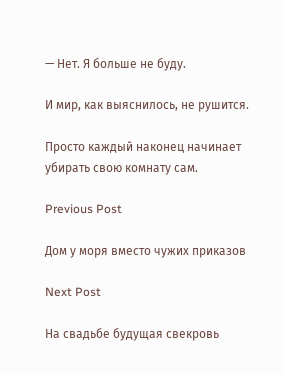— Нет. Я больше не буду.

И мир, как выяснилось, не рушится.

Просто каждый наконец начинает убирать свою комнату сам.

Previous Post

Дом у моря вместо чужих приказов

Next Post

На свадьбе будущая свекровь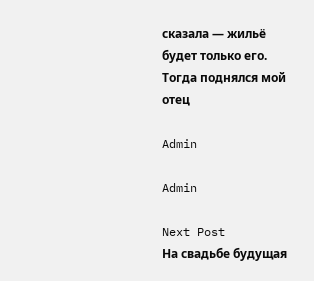сказала — жильё будет только его. Тогда поднялся мой отец

Admin

Admin

Next Post
На свадьбе будущая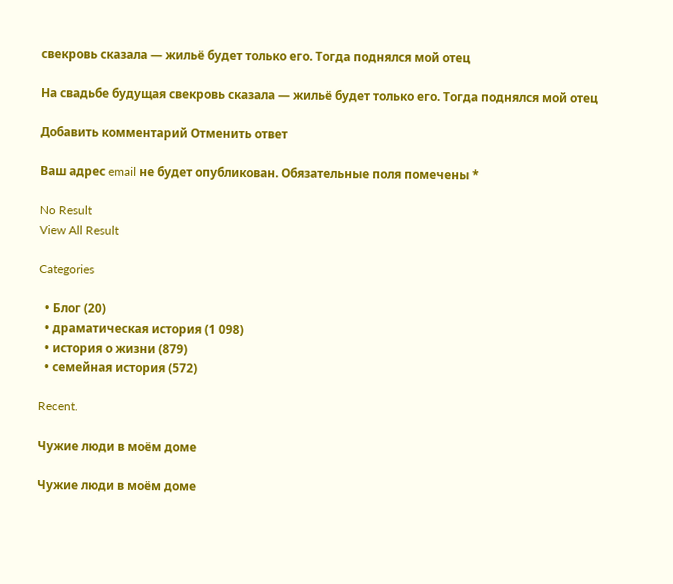свекровь сказала — жильё будет только его. Тогда поднялся мой отец

На свадьбе будущая свекровь сказала — жильё будет только его. Тогда поднялся мой отец

Добавить комментарий Отменить ответ

Ваш адрес email не будет опубликован. Обязательные поля помечены *

No Result
View All Result

Categories

  • Блог (20)
  • драматическая история (1 098)
  • история о жизни (879)
  • семейная история (572)

Recent.

Чужие люди в моём доме

Чужие люди в моём доме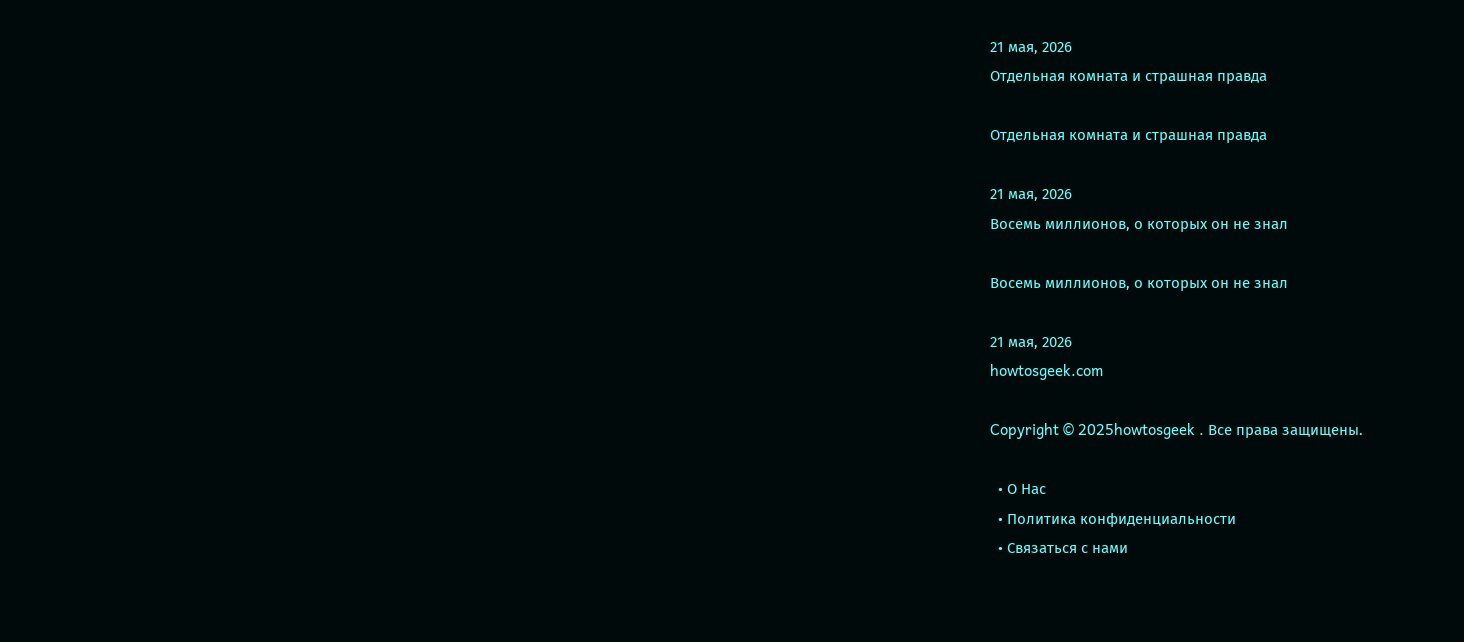21 мая, 2026
Отдельная комната и страшная правда

Отдельная комната и страшная правда

21 мая, 2026
Восемь миллионов, о которых он не знал

Восемь миллионов, о которых он не знал

21 мая, 2026
howtosgeek.com

Copyright © 2025howtosgeek . Все права защищены.

  • О Нас
  • Политика конфиденциальности
  • Связаться с нами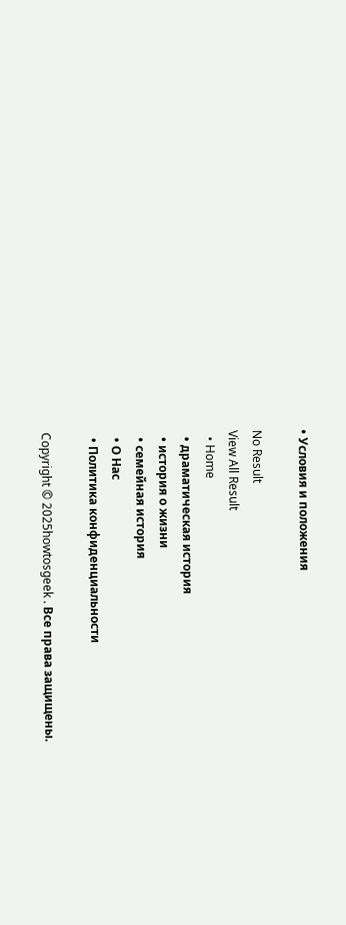• Условия и положения

No Result
View All Result
  • Home
  • драматическая история
  • история о жизни
  • семейная история
  • О Нас
  • Политика конфиденциальности

Copyright © 2025howtosgeek . Все права защищены.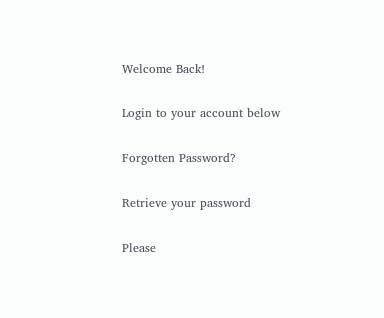Welcome Back!

Login to your account below

Forgotten Password?

Retrieve your password

Please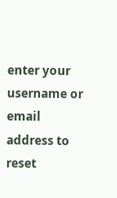enter your username or email address to reset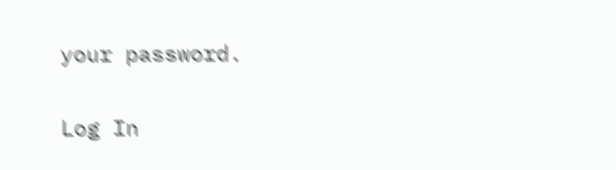your password.

Log In